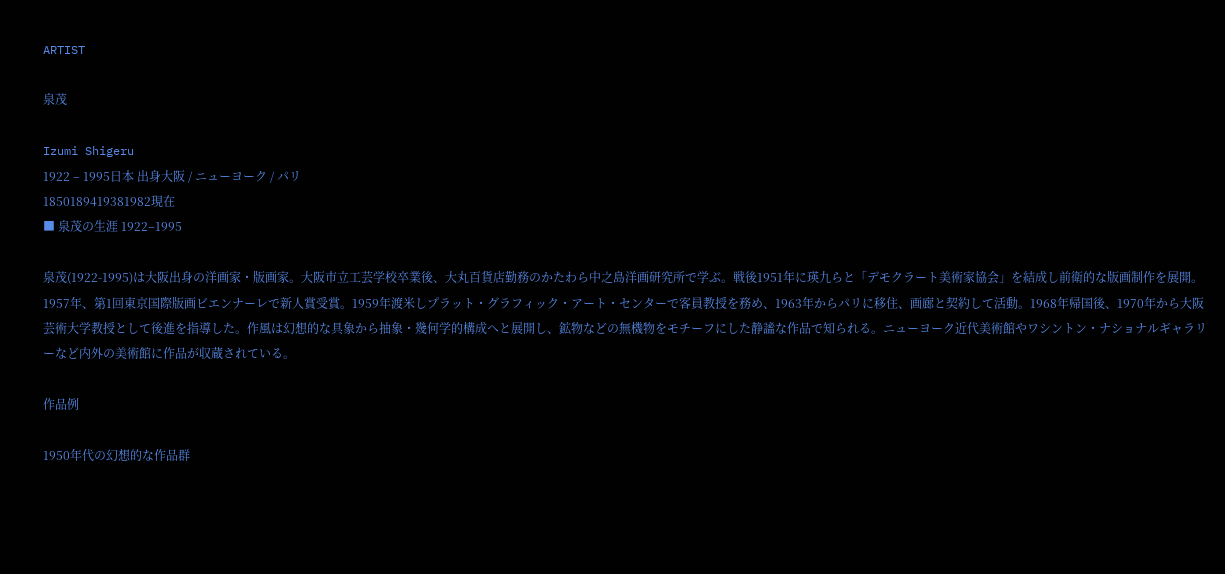ARTIST

泉茂

Izumi Shigeru
1922 – 1995日本 出身大阪 / ニューヨーク / パリ
1850189419381982現在
■ 泉茂の生涯 1922–1995

泉茂(1922-1995)は大阪出身の洋画家・版画家。大阪市立工芸学校卒業後、大丸百貨店勤務のかたわら中之島洋画研究所で学ぶ。戦後1951年に瑛九らと「デモクラート美術家協会」を結成し前衛的な版画制作を展開。1957年、第1回東京国際版画ビエンナーレで新人賞受賞。1959年渡米しプラット・グラフィック・アート・センターで客員教授を務め、1963年からパリに移住、画廊と契約して活動。1968年帰国後、1970年から大阪芸術大学教授として後進を指導した。作風は幻想的な具象から抽象・幾何学的構成へと展開し、鉱物などの無機物をモチーフにした静謐な作品で知られる。ニューヨーク近代美術館やワシントン・ナショナルギャラリーなど内外の美術館に作品が収蔵されている。

作品例

1950年代の幻想的な作品群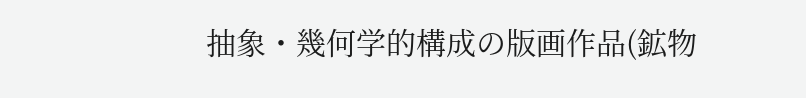抽象・幾何学的構成の版画作品(鉱物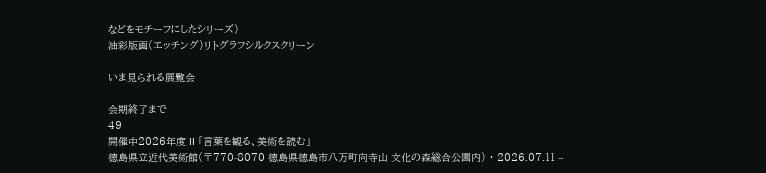などをモチーフにしたシリーズ)
油彩版画(エッチング)リトグラフシルクスクリーン

いま見られる展覧会

会期終了まで
49
開催中2026年度 II 「言葉を観る、美術を読む」
徳島県立近代美術館(〒770-8070 徳島県徳島市八万町向寺山 文化の森総合公園内) ・ 2026.07.11 –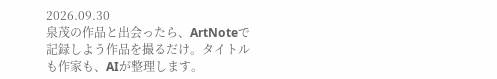2026.09.30
泉茂の作品と出会ったら、ArtNoteで記録しよう作品を撮るだけ。タイトルも作家も、AIが整理します。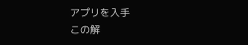アプリを入手
この解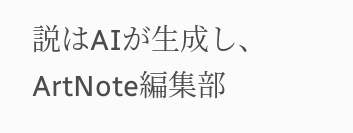説はAIが生成し、ArtNote編集部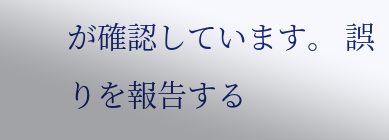が確認しています。 誤りを報告する